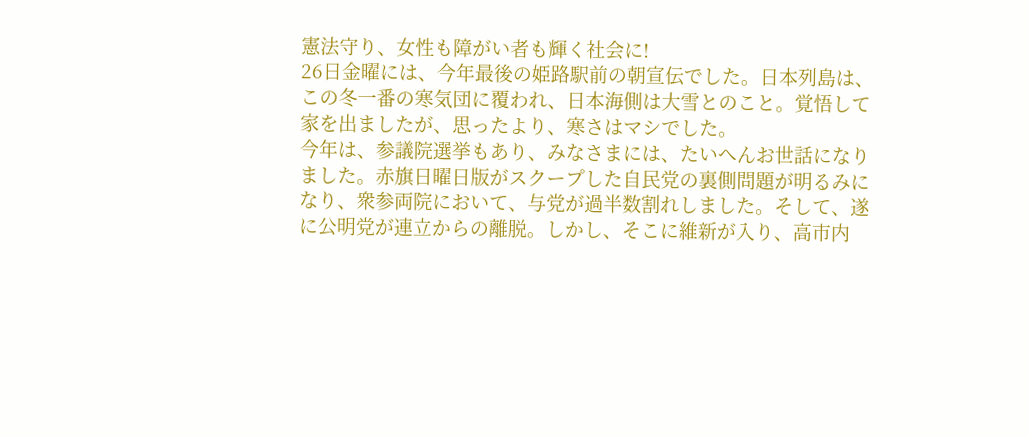憲法守り、女性も障がい者も輝く社会に!
26日金曜には、今年最後の姫路駅前の朝宣伝でした。日本列島は、この冬一番の寒気団に覆われ、日本海側は大雪とのこと。覚悟して家を出ましたが、思ったより、寒さはマシでした。
今年は、参議院選挙もあり、みなさまには、たいへんお世話になりました。赤旗日曜日版がスクープした自民党の裏側問題が明るみになり、衆参両院において、与党が過半数割れしました。そして、遂に公明党が連立からの離脱。しかし、そこに維新が入り、高市内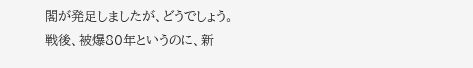閣が発足しましたが、どうでしょう。戦後、被爆80年というのに、新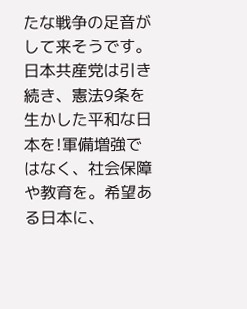たな戦争の足音がして来そうです。
日本共産党は引き続き、憲法9条を生かした平和な日本を!軍備増強ではなく、社会保障や教育を。希望ある日本に、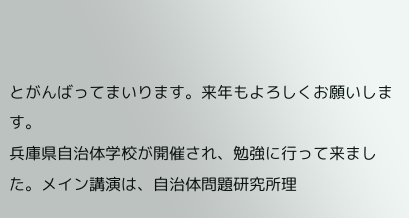とがんばってまいります。来年もよろしくお願いします。
兵庫県自治体学校が開催され、勉強に行って来ました。メイン講演は、自治体問題研究所理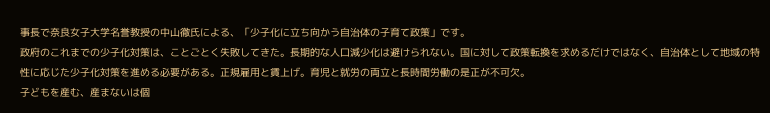事長で奈良女子大学名誉教授の中山徹氏による、「少子化に立ち向かう自治体の子育て政策」です。
政府のこれまでの少子化対策は、ことごとく失敗してきた。長期的な人口減少化は避けられない。国に対して政策転換を求めるだけではなく、自治体として地域の特性に応じた少子化対策を進める必要がある。正規雇用と賃上げ。育児と就労の両立と長時間労働の是正が不可欠。
子どもを産む、産まないは個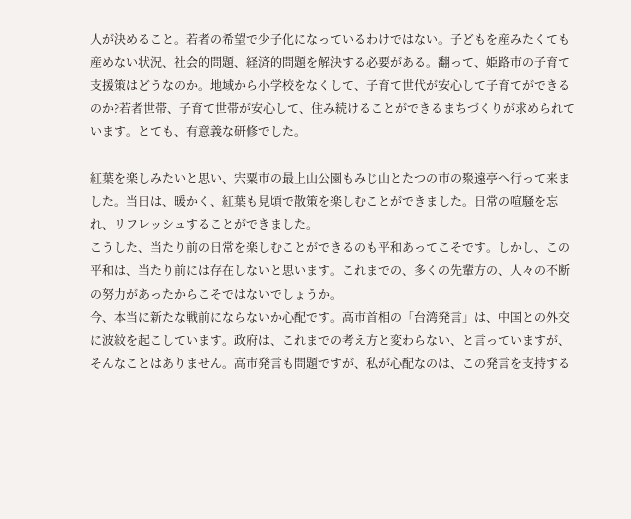人が決めること。若者の希望で少子化になっているわけではない。子どもを産みたくても産めない状況、社会的問題、経済的問題を解決する必要がある。翻って、姫路市の子育て支援策はどうなのか。地域から小学校をなくして、子育て世代が安心して子育てができるのか?若者世帯、子育て世帯が安心して、住み続けることができるまちづくりが求められています。とても、有意義な研修でした。

紅葉を楽しみたいと思い、宍粟市の最上山公園もみじ山とたつの市の聚遠亭へ行って来ました。当日は、暖かく、紅葉も見頃で散策を楽しむことができました。日常の喧騒を忘れ、リフレッシュすることができました。
こうした、当たり前の日常を楽しむことができるのも平和あってこそです。しかし、この平和は、当たり前には存在しないと思います。これまでの、多くの先輩方の、人々の不断の努力があったからこそではないでしょうか。
今、本当に新たな戦前にならないか心配です。高市首相の「台湾発言」は、中国との外交に波紋を起こしています。政府は、これまでの考え方と変わらない、と言っていますが、そんなことはありません。高市発言も問題ですが、私が心配なのは、この発言を支持する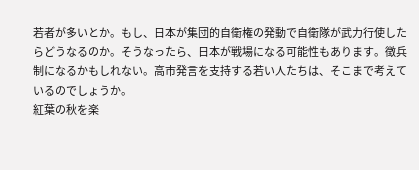若者が多いとか。もし、日本が集団的自衛権の発動で自衛隊が武力行使したらどうなるのか。そうなったら、日本が戦場になる可能性もあります。徴兵制になるかもしれない。高市発言を支持する若い人たちは、そこまで考えているのでしょうか。
紅葉の秋を楽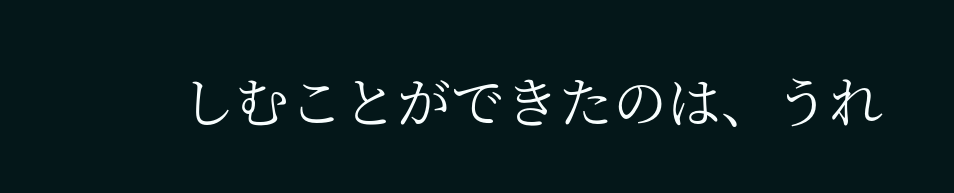しむことができたのは、うれ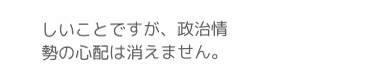しいことですが、政治情勢の心配は消えません。